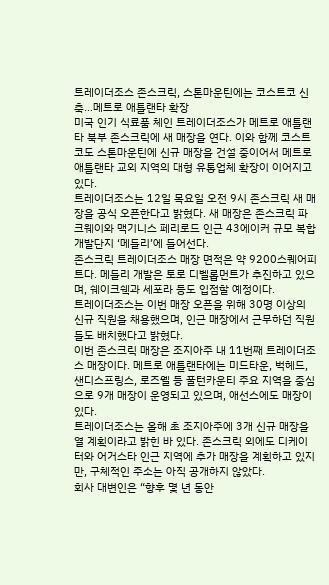트레이더조스 존스크릭, 스톤마운틴에는 코스트코 신축…메트로 애틀랜타 확장
미국 인기 식료품 체인 트레이더조스가 메트로 애틀랜타 북부 존스크릭에 새 매장을 연다. 이와 함께 코스트코도 스톤마운틴에 신규 매장을 건설 중이어서 메트로 애틀랜타 교외 지역의 대형 유통업체 확장이 이어지고 있다.
트레이더조스는 12일 목요일 오전 9시 존스크릭 새 매장을 공식 오픈한다고 밝혔다. 새 매장은 존스크릭 파크웨이와 맥기니스 페리로드 인근 43에이커 규모 복합개발단지 ‘메들리’에 들어선다.
존스크릭 트레이더조스 매장 면적은 약 9200스퀘어피트다. 메들리 개발은 토로 디벨롭먼트가 추진하고 있으며, 쉐이크쉑과 세포라 등도 입점할 예정이다.
트레이더조스는 이번 매장 오픈을 위해 30명 이상의 신규 직원을 채용했으며, 인근 매장에서 근무하던 직원들도 배치했다고 밝혔다.
이번 존스크릭 매장은 조지아주 내 11번째 트레이더조스 매장이다. 메트로 애틀랜타에는 미드타운, 벅헤드, 샌디스프링스, 로즈웰 등 풀턴카운티 주요 지역을 중심으로 9개 매장이 운영되고 있으며, 애선스에도 매장이 있다.
트레이더조스는 올해 초 조지아주에 3개 신규 매장을 열 계획이라고 밝힌 바 있다. 존스크릭 외에도 디케이터와 어거스타 인근 지역에 추가 매장을 계획하고 있지만, 구체적인 주소는 아직 공개하지 않았다.
회사 대변인은 “향후 몇 년 동안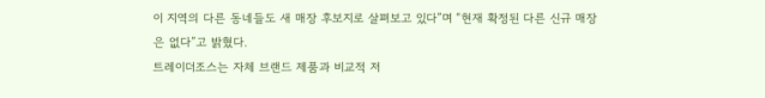이 지역의 다른 동네들도 새 매장 후보지로 살펴보고 있다”며 “현재 확정된 다른 신규 매장은 없다”고 밝혔다.
트레이더조스는 자체 브랜드 제품과 비교적 저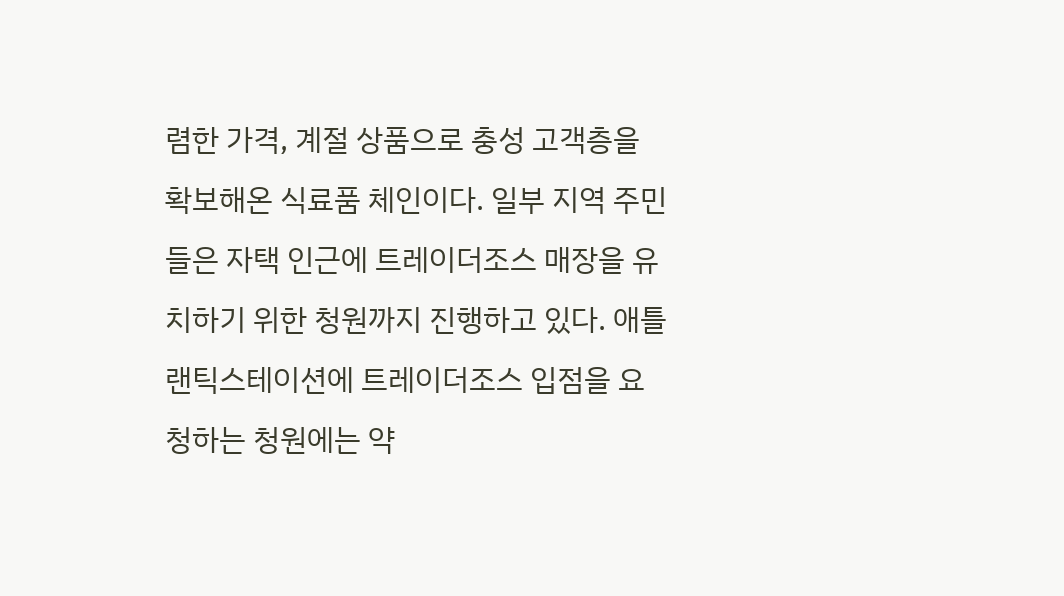렴한 가격, 계절 상품으로 충성 고객층을 확보해온 식료품 체인이다. 일부 지역 주민들은 자택 인근에 트레이더조스 매장을 유치하기 위한 청원까지 진행하고 있다. 애틀랜틱스테이션에 트레이더조스 입점을 요청하는 청원에는 약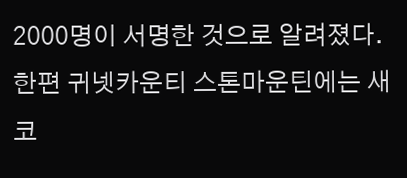2000명이 서명한 것으로 알려졌다.
한편 귀넷카운티 스톤마운틴에는 새 코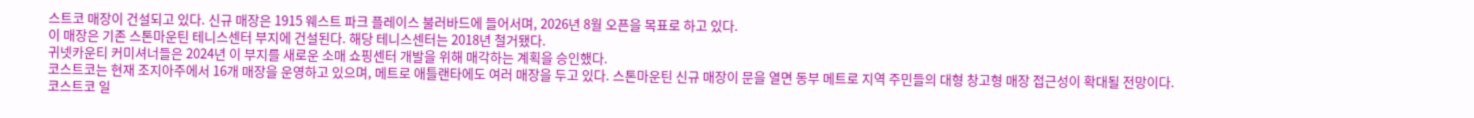스트코 매장이 건설되고 있다. 신규 매장은 1915 웨스트 파크 플레이스 불러바드에 들어서며, 2026년 8월 오픈을 목표로 하고 있다.
이 매장은 기존 스톤마운틴 테니스센터 부지에 건설된다. 해당 테니스센터는 2018년 철거됐다.
귀넷카운티 커미셔너들은 2024년 이 부지를 새로운 소매 쇼핑센터 개발을 위해 매각하는 계획을 승인했다.
코스트코는 현재 조지아주에서 16개 매장을 운영하고 있으며, 메트로 애틀랜타에도 여러 매장을 두고 있다. 스톤마운틴 신규 매장이 문을 열면 동부 메트로 지역 주민들의 대형 창고형 매장 접근성이 확대될 전망이다.
코스트코 일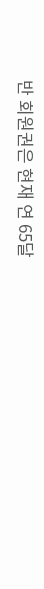반 회원권은 현재 연 65달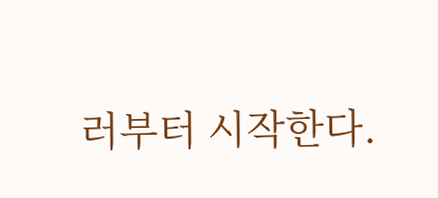러부터 시작한다.